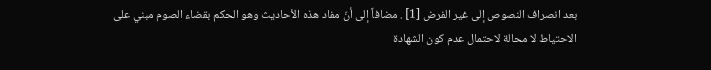بعد انصراف النصوص إلى غير الفرض [1] . مضافاً إلى أنّ مفاد هذه الأحاديث وهو الحكم بقضاء الصوم مبني على الاحتياط لا محالة لاحتمال عدم كون الشهادة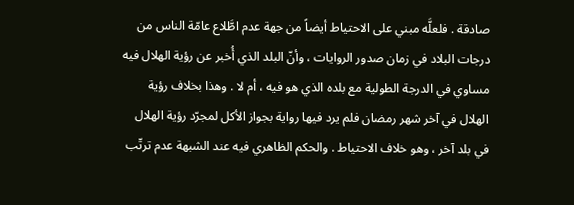صادقة . فلعلَّه مبني على الاحتياط أيضاً من جهة عدم اطَّلاع عامّة الناس من درجات البلاد في زمان صدور الروايات ، وأنّ البلد الذي أُخبر عن رؤية الهلال فيه مساوي في الدرجة الطولية مع بلده الذي هو فيه ، أم لا . وهذا بخلاف رؤية الهلال في آخر شهر رمضان فلم يرد فيها رواية بجواز الأكل لمجرّد رؤية الهلال في بلد آخر ، وهو خلاف الاحتياط . والحكم الظاهري فيه عند الشبهة عدم ترتّب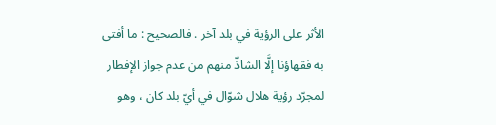الأثر على الرؤية في بلد آخر . فالصحيح : ما أفتى به فقهاؤنا إلَّا الشاذّ منهم من عدم جواز الإفطار لمجرّد رؤية هلال شوّال في أيّ بلد كان ، وهو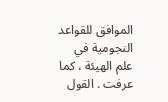الموافق للقواعد النجومية في علم الهيئة ، كما عرفت . القول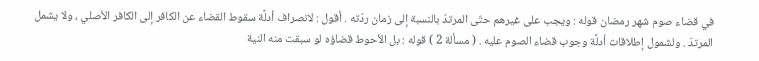في قضاء صوم شهر رمضان قوله : ويجب على غيرهم حتّى المرتدّ بالنسبة إلى زمان ردّته . أقول : لانصراف أدلَّة سقوط القضاء عن الكافر إلى الكافر الأصلي ، ولا يشمل المرتدّ . ولشمول إطلاقات أدلَّة وجوب قضاء الصوم عليه . ( مسألة 2 ) قوله : بل الأحوط قضاؤه لو سبقت منه النية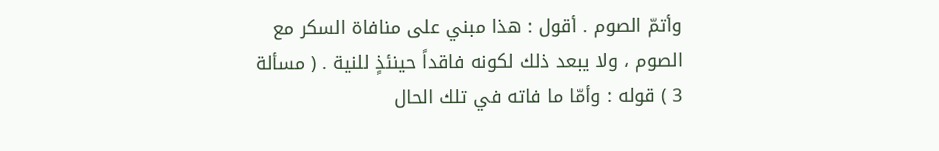وأتمّ الصوم . أقول : هذا مبني على منافاة السكر مع الصوم ، ولا يبعد ذلك لكونه فاقداً حينئذٍ للنية . ( مسألة 3 ) قوله : وأمّا ما فاته في تلك الحال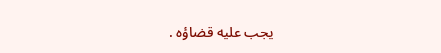يجب عليه قضاؤه .